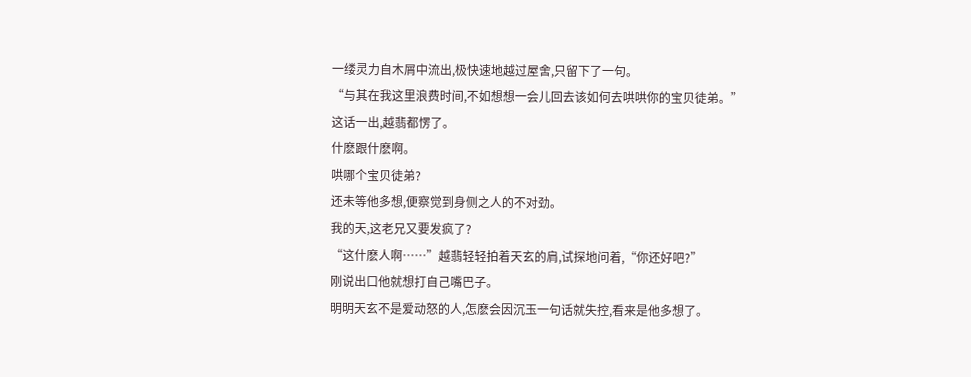一缕灵力自木屑中流出,极快速地越过屋舍,只留下了一句。
“与其在我这里浪费时间,不如想想一会儿回去该如何去哄哄你的宝贝徒弟。”
这话一出,越翡都愣了。
什麽跟什麽啊。
哄哪个宝贝徒弟?
还未等他多想,便察觉到身侧之人的不对劲。
我的天,这老兄又要发疯了?
“这什麽人啊……”越翡轻轻拍着天玄的肩,试探地问着,“你还好吧?”
刚说出口他就想打自己嘴巴子。
明明天玄不是爱动怒的人,怎麽会因沉玉一句话就失控,看来是他多想了。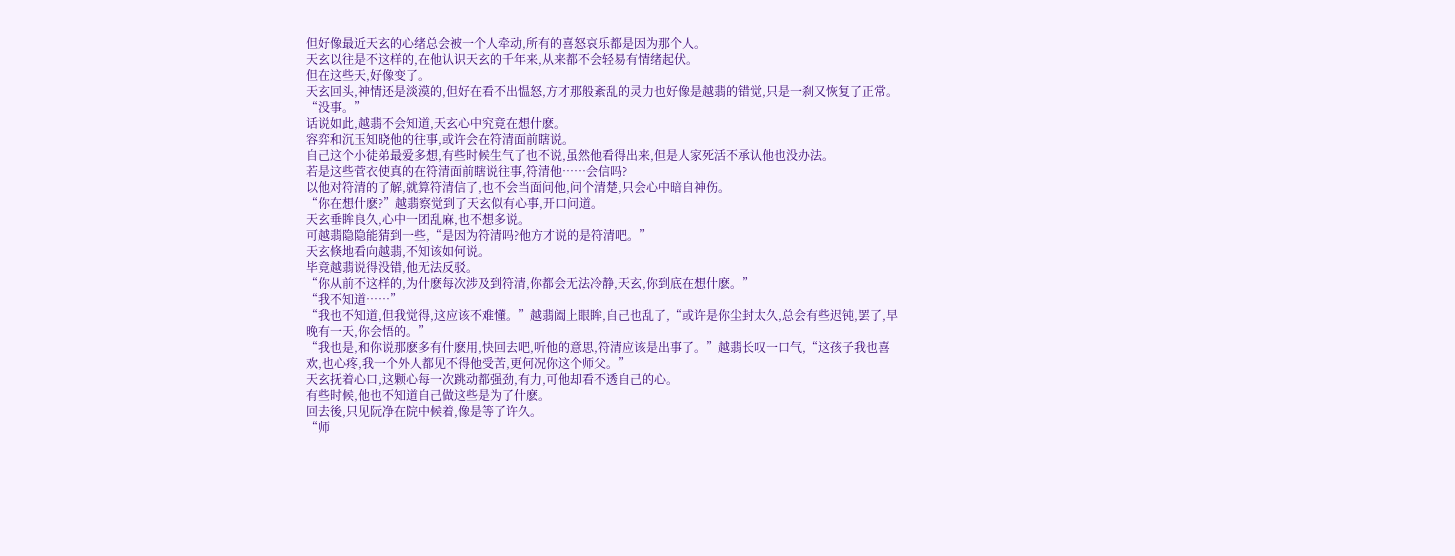但好像最近天玄的心绪总会被一个人牵动,所有的喜怒哀乐都是因为那个人。
天玄以往是不这样的,在他认识天玄的千年来,从来都不会轻易有情绪起伏。
但在这些天,好像变了。
天玄回头,神情还是淡漠的,但好在看不出愠怒,方才那般紊乱的灵力也好像是越翡的错觉,只是一刹又恢复了正常。
“没事。”
话说如此,越翡不会知道,天玄心中究竟在想什麽。
容弈和沉玉知晓他的往事,或许会在符清面前瞎说。
自己这个小徒弟最爱多想,有些时候生气了也不说,虽然他看得出来,但是人家死活不承认他也没办法。
若是这些菅衣使真的在符清面前瞎说往事,符清他……会信吗?
以他对符清的了解,就算符清信了,也不会当面问他,问个清楚,只会心中暗自神伤。
“你在想什麽?”越翡察觉到了天玄似有心事,开口问道。
天玄垂眸良久,心中一团乱麻,也不想多说。
可越翡隐隐能猜到一些,“是因为符清吗?他方才说的是符清吧。”
天玄倏地看向越翡,不知该如何说。
毕竟越翡说得没错,他无法反驳。
“你从前不这样的,为什麽每次涉及到符清,你都会无法冷静,天玄,你到底在想什麽。”
“我不知道……”
“我也不知道,但我觉得,这应该不难懂。”越翡阖上眼眸,自己也乱了,“或许是你尘封太久,总会有些迟钝,罢了,早晚有一天,你会悟的。”
“我也是,和你说那麽多有什麽用,快回去吧,听他的意思,符清应该是出事了。”越翡长叹一口气,“这孩子我也喜欢,也心疼,我一个外人都见不得他受苦,更何况你这个师父。”
天玄抚着心口,这颗心每一次跳动都强劲,有力,可他却看不透自己的心。
有些时候,他也不知道自己做这些是为了什麽。
回去後,只见阮净在院中候着,像是等了许久。
“师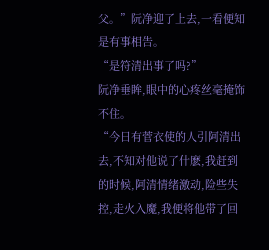父。”阮净迎了上去,一看便知是有事相告。
“是符清出事了吗?”
阮净垂眸,眼中的心疼丝毫掩饰不住。
“今日有菅衣使的人引阿清出去,不知对他说了什麽,我赶到的时候,阿清情绪激动,险些失控,走火入魔,我便将他带了回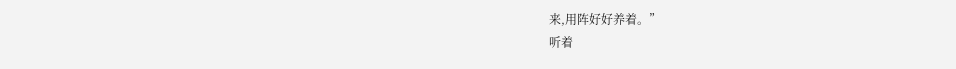来,用阵好好养着。”
听着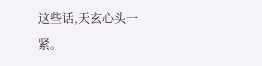这些话,天玄心头一紧。